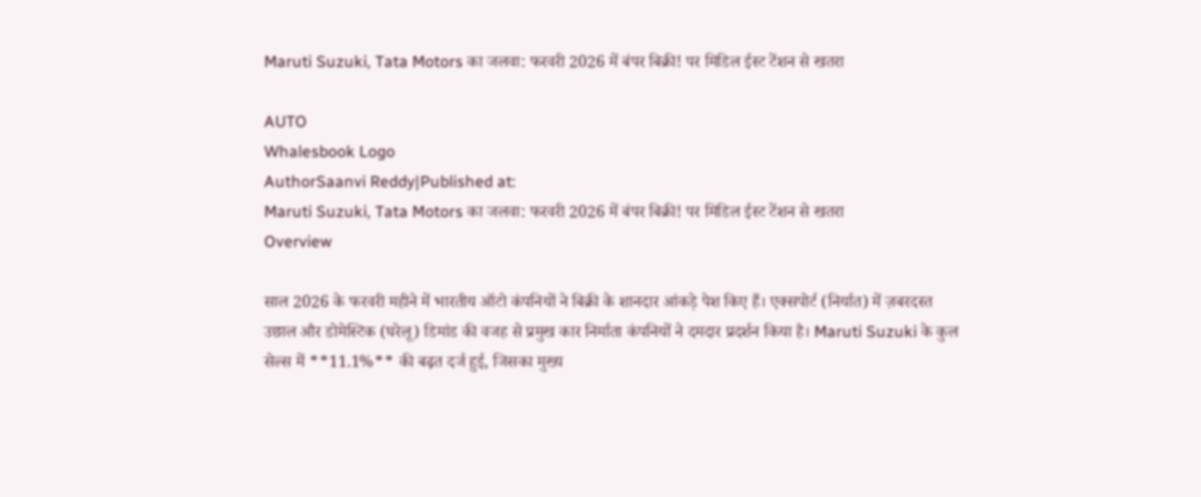Maruti Suzuki, Tata Motors का जलवा: फरवरी 2026 में बंपर बिक्री! पर मिडिल ईस्ट टेंशन से खतरा

AUTO
Whalesbook Logo
AuthorSaanvi Reddy|Published at:
Maruti Suzuki, Tata Motors का जलवा: फरवरी 2026 में बंपर बिक्री! पर मिडिल ईस्ट टेंशन से खतरा
Overview

साल 2026 के फरवरी महीने में भारतीय ऑटो कंपनियों ने बिक्री के शानदार आंकड़े पेश किए हैं। एक्सपोर्ट (निर्यात) में ज़बरदस्त उछाल और डोमेस्टिक (घरेलू) डिमांड की वजह से प्रमुख कार निर्माता कंपनियों ने दमदार प्रदर्शन किया है। Maruti Suzuki के कुल सेल्स में **11.1%** की बढ़त दर्ज हुई, जिसका मुख्य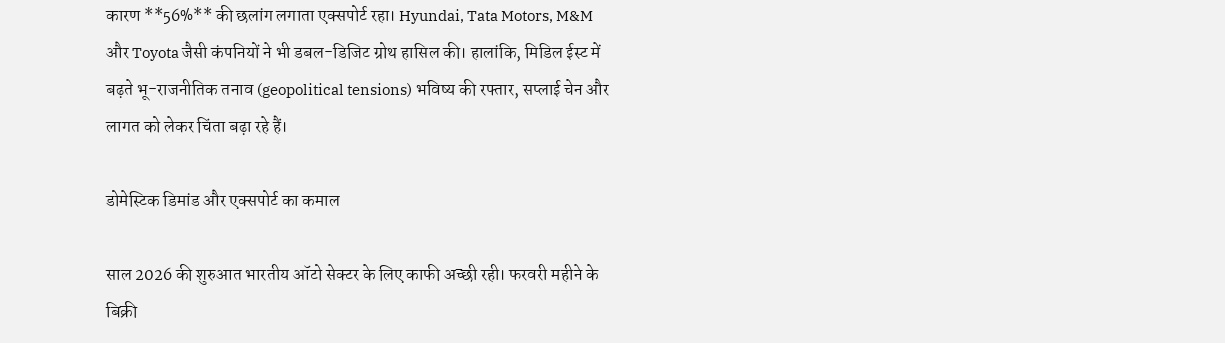कारण **56%** की छलांग लगाता एक्सपोर्ट रहा। Hyundai, Tata Motors, M&M और Toyota जैसी कंपनियों ने भी डबल-डिजिट ग्रोथ हासिल की। हालांकि, मिडिल ईस्ट में बढ़ते भू-राजनीतिक तनाव (geopolitical tensions) भविष्य की रफ्तार, सप्लाई चेन और लागत को लेकर चिंता बढ़ा रहे हैं।

डोमेस्टिक डिमांड और एक्सपोर्ट का कमाल

साल 2026 की शुरुआत भारतीय ऑटो सेक्टर के लिए काफी अच्छी रही। फरवरी महीने के बिक्री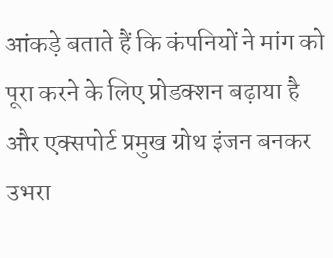आंकड़े बताते हैं कि कंपनियों ने मांग को पूरा करने के लिए प्रोडक्शन बढ़ाया है और एक्सपोर्ट प्रमुख ग्रोथ इंजन बनकर उभरा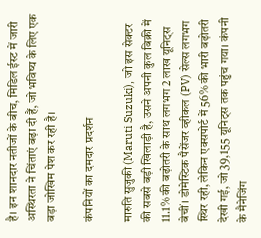है। इन शानदार नतीजों के बीच, मिडिल ईस्ट में जारी अस्थिरता ने चिंताएं बढ़ा दी हैं, जो भविष्य के लिए एक बड़ा जोखिम पेश कर रही है।

कंपनियों का दमदार प्रदर्शन

मारुति सुजुकी (Maruti Suzuki), जो इस सेक्टर की सबसे बड़ी खिलाड़ी है, उसने अपनी कुल बिक्री में 11.1% की बढ़ोतरी के साथ लगभग 2 लाख यूनिट्स बेचीं। डोमेस्टिक पैसेंजर व्हीकल (PV) सेल्स लगभग स्थिर रही, लेकिन एक्सपोर्ट में 56% की भारी बढ़ोतरी देखी गई, जो 39,155 यूनिट्स तक पहुंच गया। कंपनी के मैनेजिंग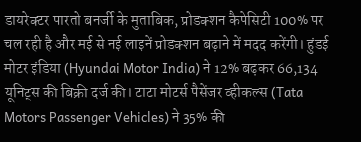डायरेक्टर पारतो बनर्जी के मुताबिक, प्रोडक्शन कैपेसिटी 100% पर चल रही है और मई से नई लाइनें प्रोडक्शन बढ़ाने में मदद करेंगी। हुंडई मोटर इंडिया (Hyundai Motor India) ने 12% बढ़कर 66,134 यूनिट्स की बिक्री दर्ज की। टाटा मोटर्स पैसेंजर व्हीकल्स (Tata Motors Passenger Vehicles) ने 35% की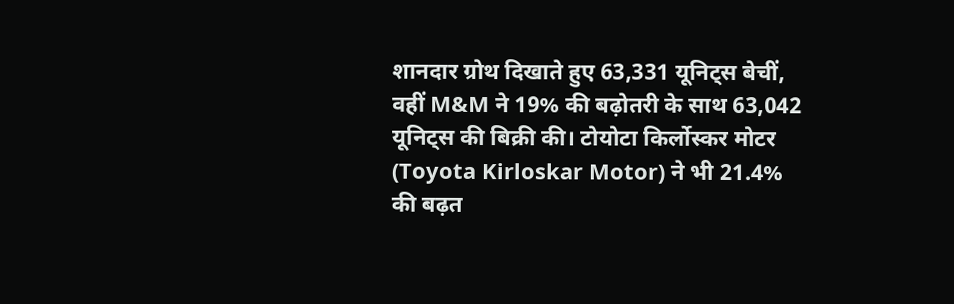शानदार ग्रोथ दिखाते हुए 63,331 यूनिट्स बेचीं, वहीं M&M ने 19% की बढ़ोतरी के साथ 63,042 यूनिट्स की बिक्री की। टोयोटा किर्लोस्कर मोटर (Toyota Kirloskar Motor) ने भी 21.4% की बढ़त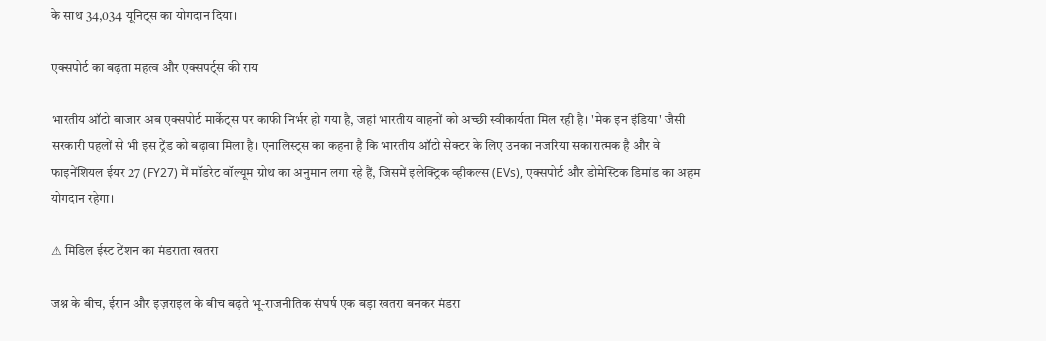के साथ 34,034 यूनिट्स का योगदान दिया।

एक्सपोर्ट का बढ़ता महत्व और एक्सपर्ट्स की राय

भारतीय ऑटो बाजार अब एक्सपोर्ट मार्केट्स पर काफी निर्भर हो गया है, जहां भारतीय वाहनों को अच्छी स्वीकार्यता मिल रही है। 'मेक इन इंडिया' जैसी सरकारी पहलों से भी इस ट्रेंड को बढ़ावा मिला है। एनालिस्ट्स का कहना है कि भारतीय ऑटो सेक्टर के लिए उनका नजरिया सकारात्मक है और वे फाइनेंशियल ईयर 27 (FY27) में मॉडरेट वॉल्यूम ग्रोथ का अनुमान लगा रहे हैं, जिसमें इलेक्ट्रिक व्हीकल्स (EVs), एक्सपोर्ट और डोमेस्टिक डिमांड का अहम योगदान रहेगा।

⚠ मिडिल ईस्ट टेंशन का मंडराता खतरा

जश्न के बीच, ईरान और इज़राइल के बीच बढ़ते भू-राजनीतिक संघर्ष एक बड़ा खतरा बनकर मंडरा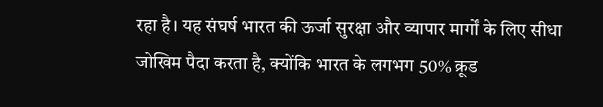रहा है। यह संघर्ष भारत की ऊर्जा सुरक्षा और व्यापार मार्गों के लिए सीधा जोखिम पैदा करता है, क्योंकि भारत के लगभग 50% क्रूड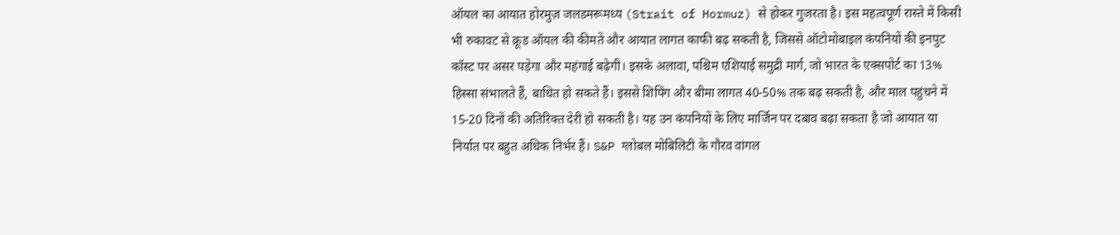ऑयल का आयात होरमुज़ जलडमरूमध्य (Strait of Hormuz) से होकर गुजरता है। इस महत्वपूर्ण रास्ते में किसी भी रुकावट से क्रूड ऑयल की कीमतें और आयात लागत काफी बढ़ सकती है, जिससे ऑटोमोबाइल कंपनियों की इनपुट कॉस्ट पर असर पड़ेगा और महंगाई बढ़ेगी। इसके अलावा, पश्चिम एशियाई समुद्री मार्ग, जो भारत के एक्सपोर्ट का 13% हिस्सा संभालते हैं, बाधित हो सकते हैं। इससे शिपिंग और बीमा लागत 40-50% तक बढ़ सकती है, और माल पहुंचने में 15-20 दिनों की अतिरिक्त देरी हो सकती है। यह उन कंपनियों के लिए मार्जिन पर दबाव बढ़ा सकता है जो आयात या निर्यात पर बहुत अधिक निर्भर हैं। S&P ग्लोबल मोबिलिटी के गौरव वांगल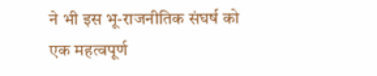ने भी इस भू-राजनीतिक संघर्ष को एक महत्वपूर्ण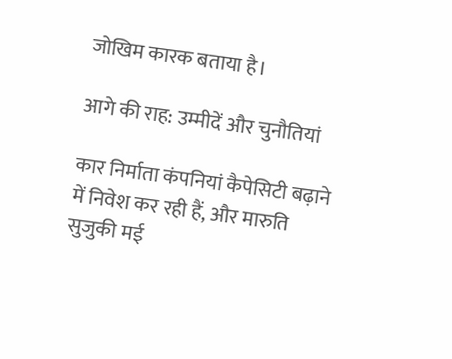जोखिम कारक बताया है।

आगे की राह: उम्मीदें और चुनौतियां

कार निर्माता कंपनियां कैपेसिटी बढ़ाने में निवेश कर रही हैं, और मारुति सुजुकी मई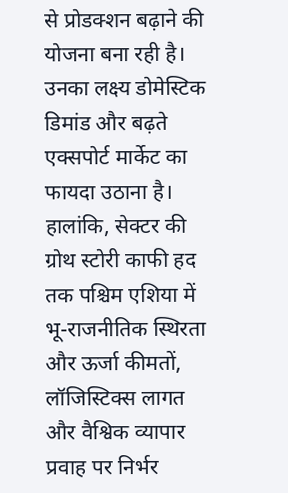से प्रोडक्शन बढ़ाने की योजना बना रही है। उनका लक्ष्य डोमेस्टिक डिमांड और बढ़ते एक्सपोर्ट मार्केट का फायदा उठाना है। हालांकि, सेक्टर की ग्रोथ स्टोरी काफी हद तक पश्चिम एशिया में भू-राजनीतिक स्थिरता और ऊर्जा कीमतों, लॉजिस्टिक्स लागत और वैश्विक व्यापार प्रवाह पर निर्भर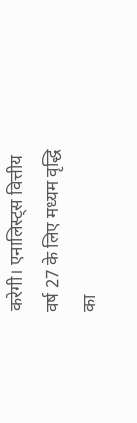करेगी। एनालिस्ट्स वित्तीय वर्ष 27 के लिए मध्यम वृद्धि का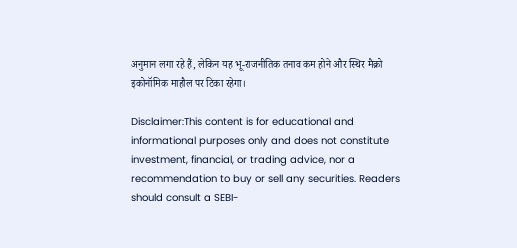अनुमान लगा रहे हैं, लेकिन यह भू-राजनीतिक तनाव कम होने और स्थिर मैक्रो इकोनॉमिक माहौल पर टिका रहेगा।

Disclaimer:This content is for educational and informational purposes only and does not constitute investment, financial, or trading advice, nor a recommendation to buy or sell any securities. Readers should consult a SEBI-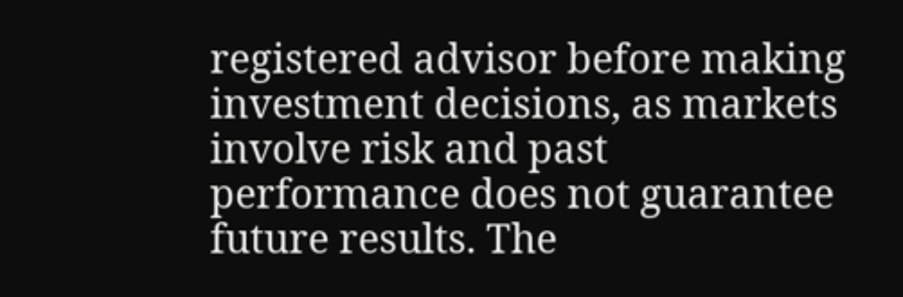registered advisor before making investment decisions, as markets involve risk and past performance does not guarantee future results. The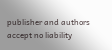publisher and authors accept no liability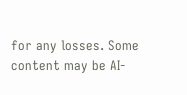for any losses. Some content may be AI-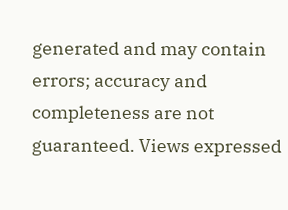generated and may contain errors; accuracy and completeness are not guaranteed. Views expressed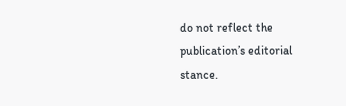do not reflect the publication’s editorial stance.